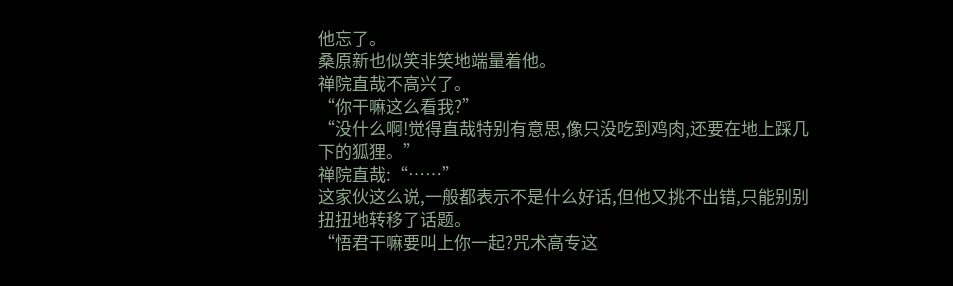他忘了。
桑原新也似笑非笑地端量着他。
禅院直哉不高兴了。
“你干嘛这么看我?”
“没什么啊!觉得直哉特别有意思,像只没吃到鸡肉,还要在地上踩几下的狐狸。”
禅院直哉:“……”
这家伙这么说,一般都表示不是什么好话,但他又挑不出错,只能别别扭扭地转移了话题。
“悟君干嘛要叫上你一起?咒术高专这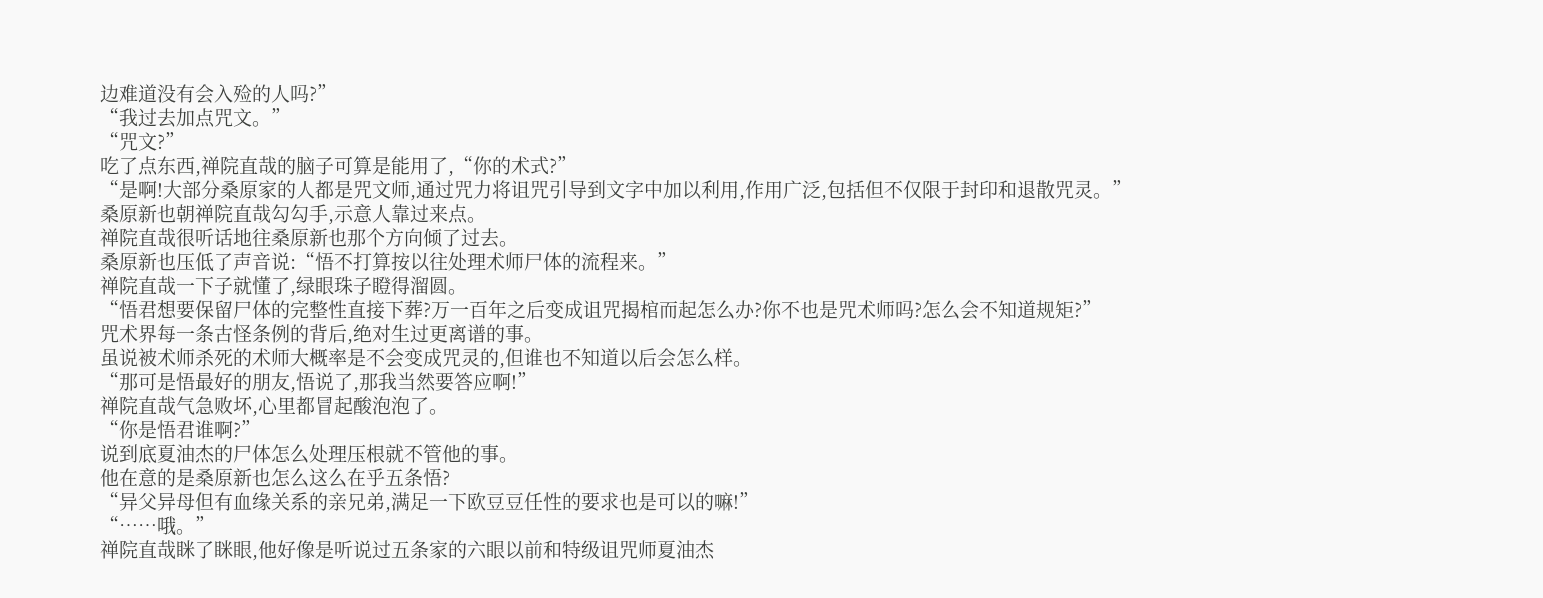边难道没有会入殓的人吗?”
“我过去加点咒文。”
“咒文?”
吃了点东西,禅院直哉的脑子可算是能用了,“你的术式?”
“是啊!大部分桑原家的人都是咒文师,通过咒力将诅咒引导到文字中加以利用,作用广泛,包括但不仅限于封印和退散咒灵。”
桑原新也朝禅院直哉勾勾手,示意人靠过来点。
禅院直哉很听话地往桑原新也那个方向倾了过去。
桑原新也压低了声音说:“悟不打算按以往处理术师尸体的流程来。”
禅院直哉一下子就懂了,绿眼珠子瞪得溜圆。
“悟君想要保留尸体的完整性直接下葬?万一百年之后变成诅咒揭棺而起怎么办?你不也是咒术师吗?怎么会不知道规矩?”
咒术界每一条古怪条例的背后,绝对生过更离谱的事。
虽说被术师杀死的术师大概率是不会变成咒灵的,但谁也不知道以后会怎么样。
“那可是悟最好的朋友,悟说了,那我当然要答应啊!”
禅院直哉气急败坏,心里都冒起酸泡泡了。
“你是悟君谁啊?”
说到底夏油杰的尸体怎么处理压根就不管他的事。
他在意的是桑原新也怎么这么在乎五条悟?
“异父异母但有血缘关系的亲兄弟,满足一下欧豆豆任性的要求也是可以的嘛!”
“……哦。”
禅院直哉眯了眯眼,他好像是听说过五条家的六眼以前和特级诅咒师夏油杰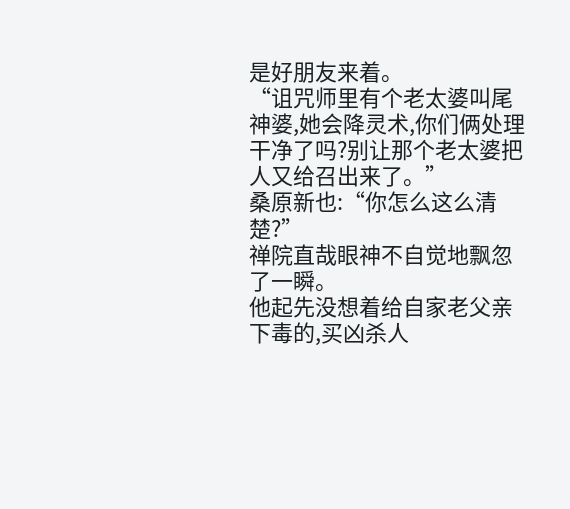是好朋友来着。
“诅咒师里有个老太婆叫尾神婆,她会降灵术,你们俩处理干净了吗?别让那个老太婆把人又给召出来了。”
桑原新也:“你怎么这么清楚?”
禅院直哉眼神不自觉地飘忽了一瞬。
他起先没想着给自家老父亲下毒的,买凶杀人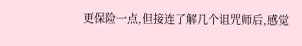更保险一点,但接连了解几个诅咒师后,感觉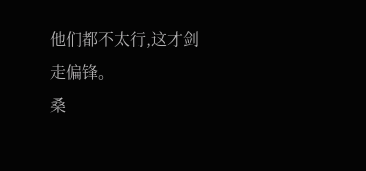他们都不太行,这才剑走偏锋。
桑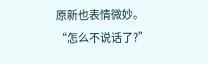原新也表情微妙。
“怎么不说话了?”